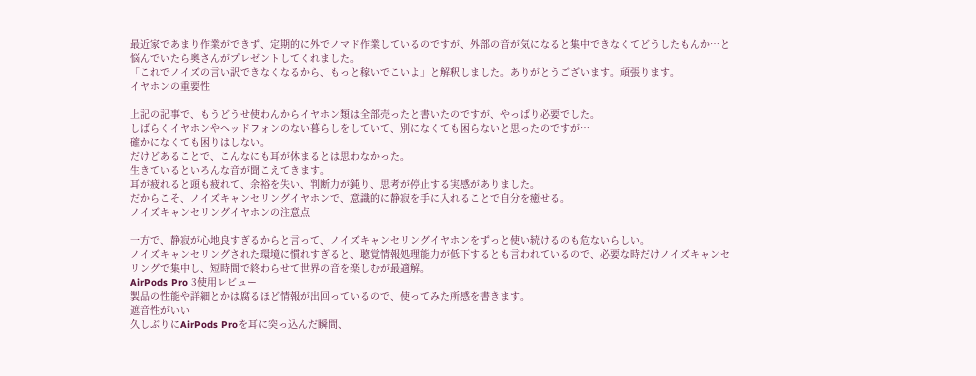最近家であまり作業ができず、定期的に外でノマド作業しているのですが、外部の音が気になると集中できなくてどうしたもんか…と悩んでいたら奥さんがプレゼントしてくれました。
「これでノイズの言い訳できなくなるから、もっと稼いでこいよ」と解釈しました。ありがとうございます。頑張ります。
イヤホンの重要性

上記の記事で、もうどうせ使わんからイヤホン類は全部売ったと書いたのですが、やっぱり必要でした。
しばらくイヤホンやヘッドフォンのない暮らしをしていて、別になくても困らないと思ったのですが…
確かになくても困りはしない。
だけどあることで、こんなにも耳が休まるとは思わなかった。
生きているといろんな音が聞こえてきます。
耳が疲れると頭も疲れて、余裕を失い、判断力が鈍り、思考が停止する実感がありました。
だからこそ、ノイズキャンセリングイヤホンで、意識的に静寂を手に入れることで自分を癒せる。
ノイズキャンセリングイヤホンの注意点

一方で、静寂が心地良すぎるからと言って、ノイズキャンセリングイヤホンをずっと使い続けるのも危ないらしい。
ノイズキャンセリングされた環境に慣れすぎると、聴覚情報処理能力が低下するとも言われているので、必要な時だけノイズキャンセリングで集中し、短時間で終わらせて世界の音を楽しむが最適解。
AirPods Pro 3使用レビュー
製品の性能や詳細とかは腐るほど情報が出回っているので、使ってみた所感を書きます。
遮音性がいい
久しぶりにAirPods Proを耳に突っ込んだ瞬間、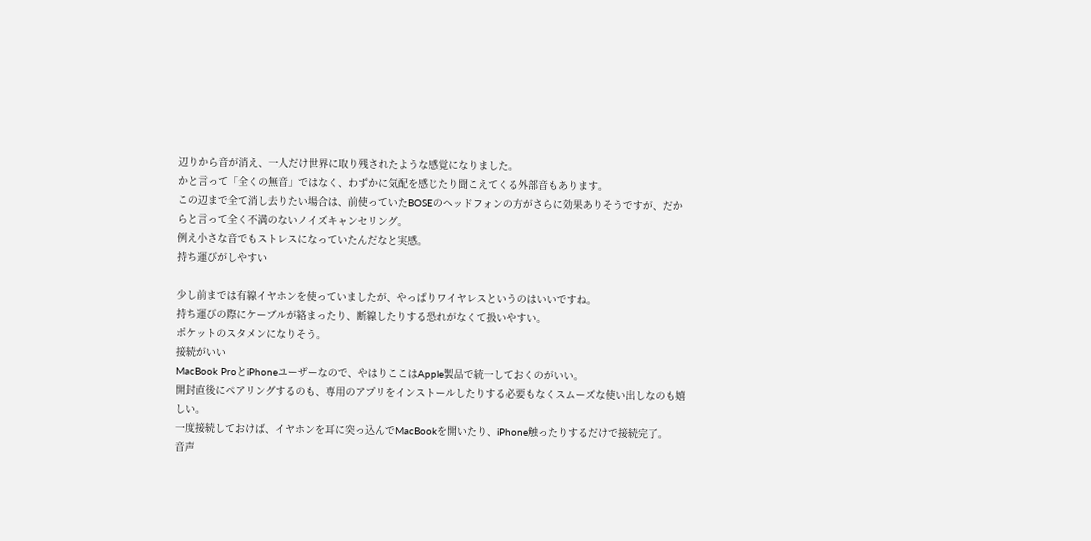辺りから音が消え、一人だけ世界に取り残されたような感覚になりました。
かと言って「全くの無音」ではなく、わずかに気配を感じたり聞こえてくる外部音もあります。
この辺まで全て消し去りたい場合は、前使っていたBOSEのヘッドフォンの方がさらに効果ありそうですが、だからと言って全く不満のないノイズキャンセリング。
例え小さな音でもストレスになっていたんだなと実感。
持ち運びがしやすい

少し前までは有線イヤホンを使っていましたが、やっぱりワイヤレスというのはいいですね。
持ち運びの際にケーブルが絡まったり、断線したりする恐れがなくて扱いやすい。
ポケットのスタメンになりそう。
接続がいい
MacBook ProとiPhoneユーザーなので、やはりここはApple製品で統一しておくのがいい。
開封直後にペアリングするのも、専用のアプリをインストールしたりする必要もなくスムーズな使い出しなのも嬉しい。
一度接続しておけば、イヤホンを耳に突っ込んでMacBookを開いたり、iPhone触ったりするだけで接続完了。
音声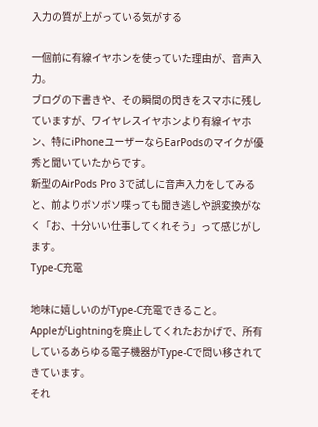入力の質が上がっている気がする

一個前に有線イヤホンを使っていた理由が、音声入力。
ブログの下書きや、その瞬間の閃きをスマホに残していますが、ワイヤレスイヤホンより有線イヤホン、特にiPhoneユーザーならEarPodsのマイクが優秀と聞いていたからです。
新型のAirPods Pro 3で試しに音声入力をしてみると、前よりボソボソ喋っても聞き逃しや誤変換がなく「お、十分いい仕事してくれそう」って感じがします。
Type-C充電

地味に嬉しいのがType-C充電できること。
AppleがLightningを廃止してくれたおかげで、所有しているあらゆる電子機器がType-Cで問い移されてきています。
それ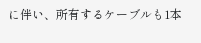に伴い、所有するケーブルも1本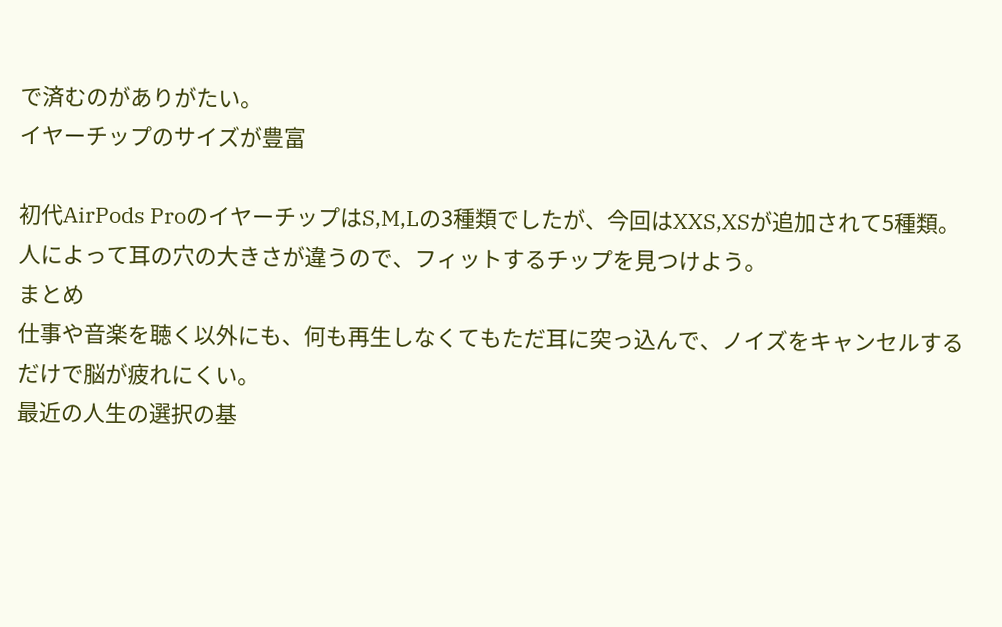で済むのがありがたい。
イヤーチップのサイズが豊富

初代AirPods ProのイヤーチップはS,M,Lの3種類でしたが、今回はXXS,XSが追加されて5種類。
人によって耳の穴の大きさが違うので、フィットするチップを見つけよう。
まとめ
仕事や音楽を聴く以外にも、何も再生しなくてもただ耳に突っ込んで、ノイズをキャンセルするだけで脳が疲れにくい。
最近の人生の選択の基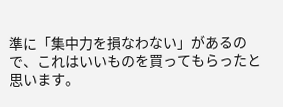準に「集中力を損なわない」があるので、これはいいものを買ってもらったと思います。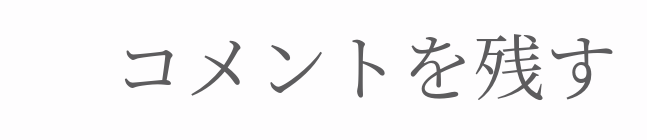コメントを残す